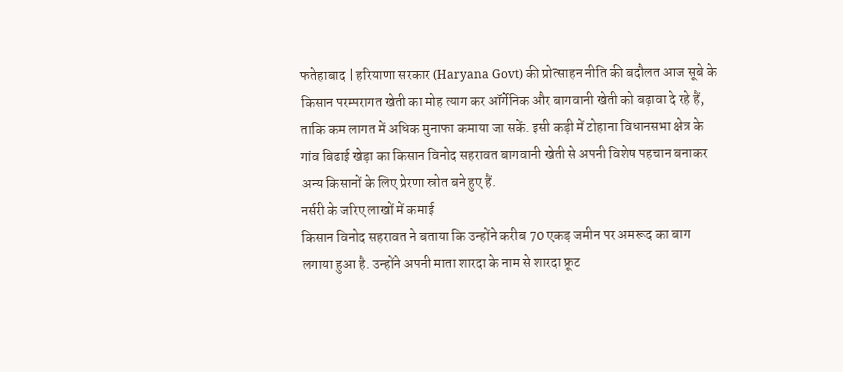फतेहाबाद | हरियाणा सरकार (Haryana Govt) की प्रोत्साहन नीति की बदौलत आज सूबे के किसान परम्परागत खेती का मोह त्याग कर ऑर्गेनिक और बागवानी खेती को बढ़ावा दे रहे हैं, ताकि कम लागत में अधिक मुनाफा कमाया जा सकें. इसी कड़ी में टोहाना विधानसभा क्षेत्र के गांव बिढाई खेड़ा का किसान विनोद सहरावत बागवानी खेती से अपनी विशेष पहचान बनाकर अन्य किसानों के लिए प्रेरणा स्रोत बने हुए हैं.
नर्सरी के जरिए लाखों में कमाई
किसान विनोद सहरावत ने बताया कि उन्होंने करीब 70 एकड़ जमीन पर अमरूद का बाग लगाया हुआ है. उन्होंने अपनी माता शारदा के नाम से शारदा फ्रूट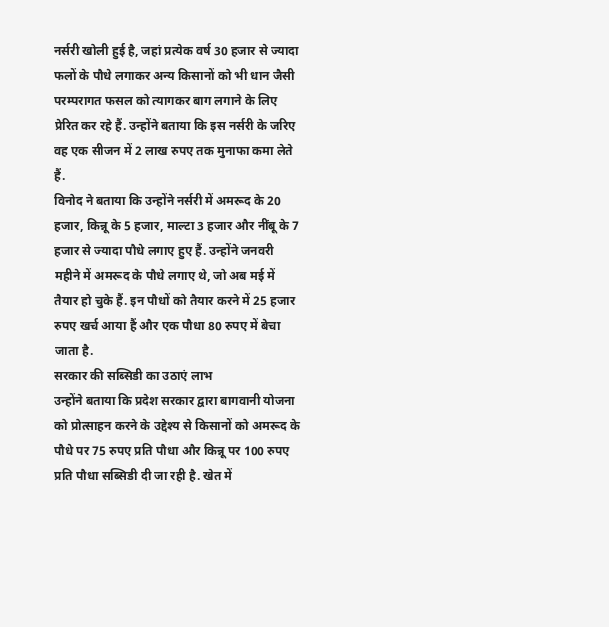नर्सरी खोली हुई है, जहां प्रत्येक वर्ष 30 हजार से ज्यादा फलों के पौधे लगाकर अन्य किसानों को भी धान जैसी परम्परागत फसल को त्यागकर बाग लगाने के लिए प्रेरित कर रहे हैं. उन्होंने बताया कि इस नर्सरी के जरिए वह एक सीजन में 2 लाख रुपए तक मुनाफा कमा लेते हैं.
विनोद ने बताया कि उन्होंने नर्सरी में अमरूद के 20 हजार, किन्नू के 5 हजार, माल्टा 3 हजार और नींबू के 7 हजार से ज्यादा पौधे लगाए हुए हैं. उन्होंने जनवरी महीने में अमरूद के पौधे लगाए थे, जो अब मई में तैयार हो चुके हैं. इन पौधों को तैयार करने में 25 हजार रुपए खर्च आया हैं और एक पौधा 80 रुपए में बेचा जाता है.
सरकार की सब्सिडी का उठाएं लाभ
उन्होंने बताया कि प्रदेश सरकार द्वारा बागवानी योजना को प्रोत्साहन करने के उद्देश्य से किसानों को अमरूद के पौधे पर 75 रुपए प्रति पौधा और किन्नू पर 100 रुपए प्रति पौधा सब्सिडी दी जा रही है. खेत में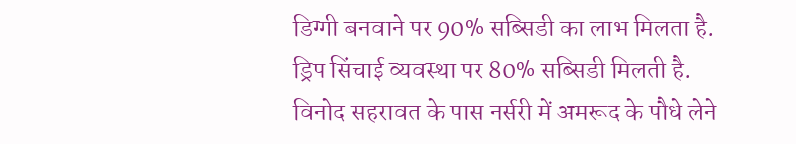डिग्गी बनवाने पर 90% सब्सिडी का लाभ मिलता है. ड्रिप सिंचाई व्यवस्था पर 80% सब्सिडी मिलती है.
विनोद सहरावत के पास नर्सरी में अमरूद के पौधे लेने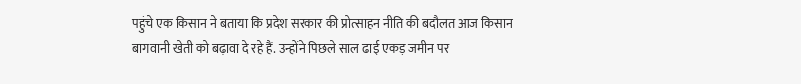पहुंचे एक किसान ने बताया कि प्रदेश सरकार की प्रोत्साहन नीति की बदौलत आज किसान बागवानी खेती को बढ़ावा दे रहे हैं. उन्होंने पिछले साल ढाई एकड़ जमीन पर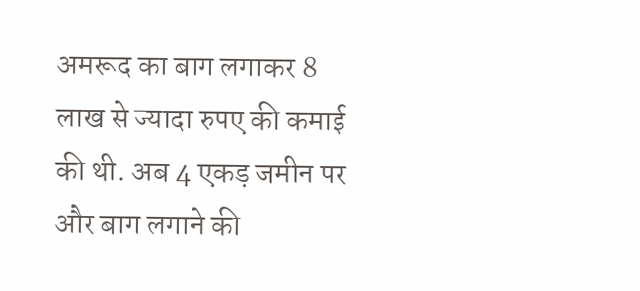अमरूद का बाग लगाकर 8 लाख से ज्यादा रुपए की कमाई की थी. अब 4 एकड़ जमीन पर और बाग लगाने की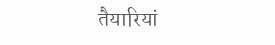तैयारियां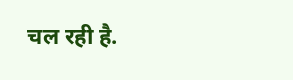चल रही है.